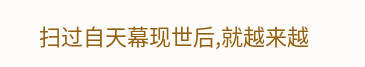扫过自天幕现世后,就越来越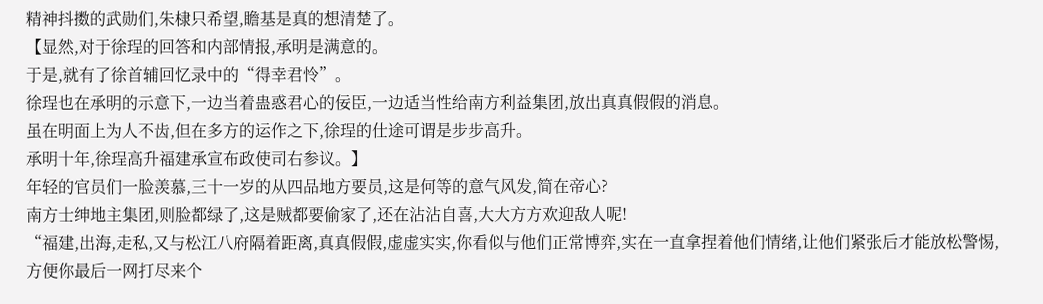精神抖擞的武勋们,朱棣只希望,瞻基是真的想清楚了。
【显然,对于徐珵的回答和内部情报,承明是满意的。
于是,就有了徐首辅回忆录中的“得幸君怜”。
徐珵也在承明的示意下,一边当着蛊惑君心的佞臣,一边适当性给南方利益集团,放出真真假假的消息。
虽在明面上为人不齿,但在多方的运作之下,徐珵的仕途可谓是步步高升。
承明十年,徐珵高升福建承宣布政使司右参议。】
年轻的官员们一脸羡慕,三十一岁的从四品地方要员,这是何等的意气风发,简在帝心?
南方士绅地主集团,则脸都绿了,这是贼都要偷家了,还在沾沾自喜,大大方方欢迎敌人呢!
“福建,出海,走私,又与松江八府隔着距离,真真假假,虚虚实实,你看似与他们正常博弈,实在一直拿捏着他们情绪,让他们紧张后才能放松警惕,方便你最后一网打尽来个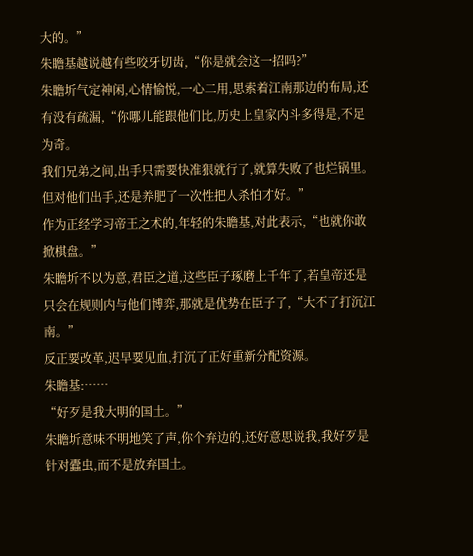大的。”
朱瞻基越说越有些咬牙切齿,“你是就会这一招吗?”
朱瞻圻气定神闲,心情愉悦,一心二用,思索着江南那边的布局,还有没有疏漏,“你哪儿能跟他们比,历史上皇家内斗多得是,不足为奇。
我们兄弟之间,出手只需要快准狠就行了,就算失败了也烂锅里。但对他们出手,还是养肥了一次性把人杀怕才好。”
作为正经学习帝王之术的,年轻的朱瞻基,对此表示,“也就你敢掀棋盘。”
朱瞻圻不以为意,君臣之道,这些臣子琢磨上千年了,若皇帝还是只会在规则内与他们博弈,那就是优势在臣子了,“大不了打沉江南。”
反正要改革,迟早要见血,打沉了正好重新分配资源。
朱瞻基:……
“好歹是我大明的国土。”
朱瞻圻意味不明地笑了声,你个弃边的,还好意思说我,我好歹是针对蠹虫,而不是放弃国土。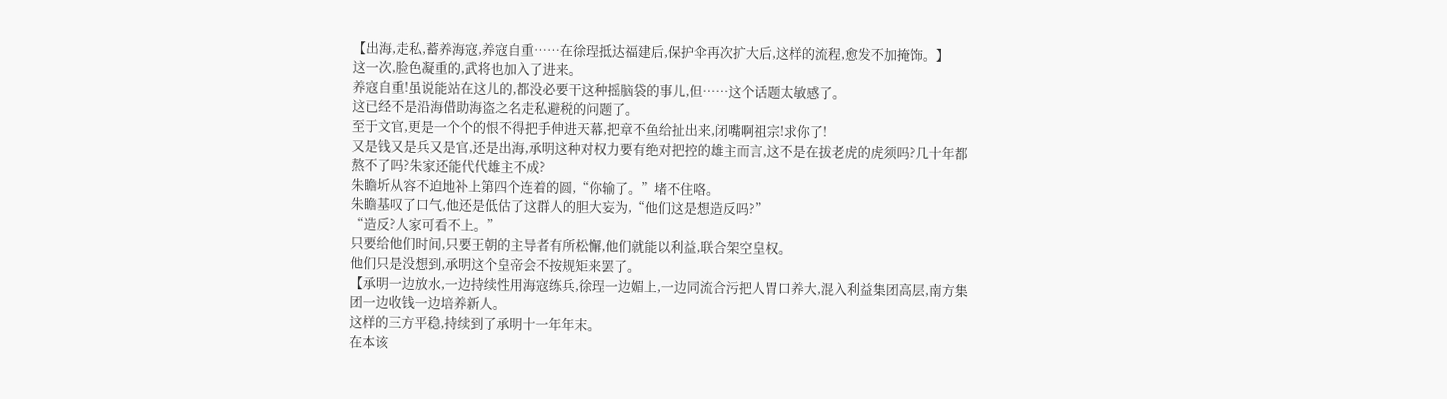【出海,走私,蓄养海寇,养寇自重……在徐珵抵达福建后,保护伞再次扩大后,这样的流程,愈发不加掩饰。】
这一次,脸色凝重的,武将也加入了进来。
养寇自重!虽说能站在这儿的,都没必要干这种摇脑袋的事儿,但……这个话题太敏感了。
这已经不是沿海借助海盗之名走私避税的问题了。
至于文官,更是一个个的恨不得把手伸进天幕,把章不鱼给扯出来,闭嘴啊祖宗!求你了!
又是钱又是兵又是官,还是出海,承明这种对权力要有绝对把控的雄主而言,这不是在拔老虎的虎须吗?几十年都熬不了吗?朱家还能代代雄主不成?
朱瞻圻从容不迫地补上第四个连着的圆,“你输了。”堵不住咯。
朱瞻基叹了口气,他还是低估了这群人的胆大妄为,“他们这是想造反吗?”
“造反?人家可看不上。”
只要给他们时间,只要王朝的主导者有所松懈,他们就能以利益,联合架空皇权。
他们只是没想到,承明这个皇帝会不按规矩来罢了。
【承明一边放水,一边持续性用海寇练兵,徐珵一边媚上,一边同流合污把人胃口养大,混入利益集团高层,南方集团一边收钱一边培养新人。
这样的三方平稳,持续到了承明十一年年末。
在本该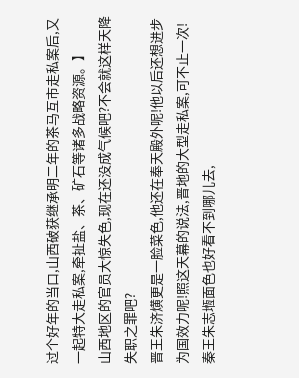过个好年的当口,山西破获继承明二年的茶马互市走私案后,又一起特大走私案,牵扯盐、茶、矿石等诸多战略资源。】
山西地区的官员大惊失色,现在还没成气候吧?不会就这样天降失职之罪吧?
晋王朱济熿更是一脸菜色,他还在奉天殿外呢!他以后还想进步为国效力呢!照这天幕的说法,晋地的大型走私案,可不止一次!
秦王朱志堩面色也好看不到哪儿去,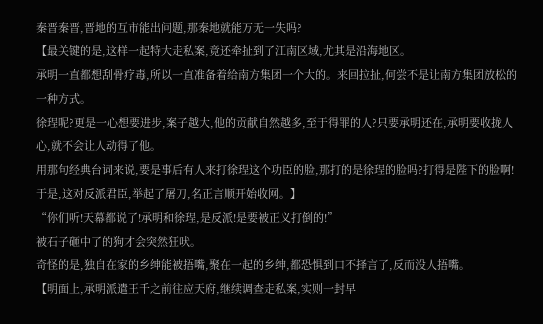秦晋秦晋,晋地的互市能出问题,那秦地就能万无一失吗?
【最关键的是,这样一起特大走私案,竟还牵扯到了江南区域,尤其是沿海地区。
承明一直都想刮骨疗毒,所以一直准备着给南方集团一个大的。来回拉扯,何尝不是让南方集团放松的一种方式。
徐珵呢?更是一心想要进步,案子越大,他的贡献自然越多,至于得罪的人?只要承明还在,承明要收拢人心,就不会让人动得了他。
用那句经典台词来说,要是事后有人来打徐珵这个功臣的脸,那打的是徐珵的脸吗?打得是陛下的脸啊!
于是,这对反派君臣,举起了屠刀,名正言顺开始收网。】
“你们听!天幕都说了!承明和徐珵,是反派!是要被正义打倒的!”
被石子砸中了的狗才会突然狂吠。
奇怪的是,独自在家的乡绅能被捂嘴,聚在一起的乡绅,都恐惧到口不择言了,反而没人捂嘴。
【明面上,承明派遣王千之前往应天府,继续调查走私案,实则一封早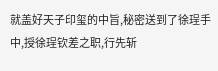就盖好天子印玺的中旨,秘密送到了徐珵手中,授徐珵钦差之职,行先斩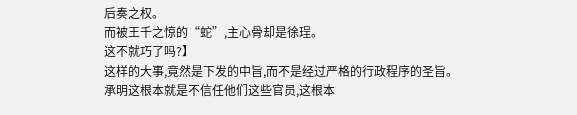后奏之权。
而被王千之惊的“蛇”,主心骨却是徐珵。
这不就巧了吗?】
这样的大事,竟然是下发的中旨,而不是经过严格的行政程序的圣旨。
承明这根本就是不信任他们这些官员,这根本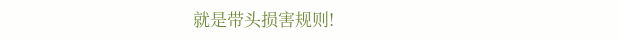就是带头损害规则!